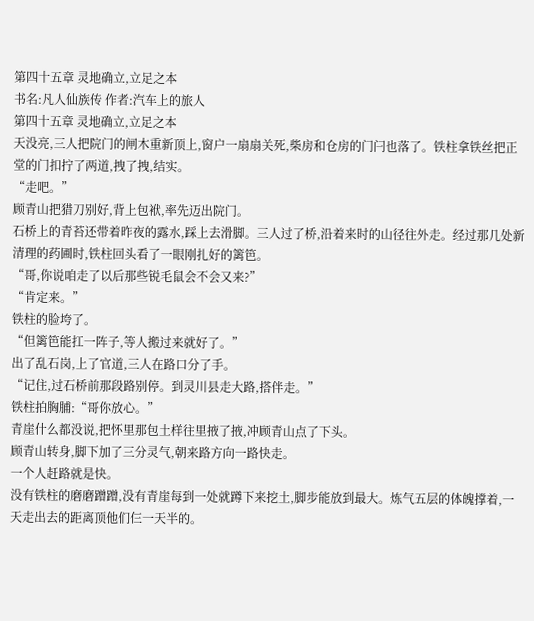第四十五章 灵地确立,立足之本
书名:凡人仙族传 作者:汽车上的旅人
第四十五章 灵地确立,立足之本
天没亮,三人把院门的闸木重新顶上,窗户一扇扇关死,柴房和仓房的门闩也落了。铁柱拿铁丝把正堂的门扣拧了两道,拽了拽,结实。
“走吧。”
顾青山把猎刀别好,背上包袱,率先迈出院门。
石桥上的青苔还带着昨夜的露水,踩上去滑脚。三人过了桥,沿着来时的山径往外走。经过那几处新清理的药圃时,铁柱回头看了一眼刚扎好的篱笆。
“哥,你说咱走了以后那些锐毛鼠会不会又来?”
“肯定来。”
铁柱的脸垮了。
“但篱笆能扛一阵子,等人搬过来就好了。”
出了乱石岗,上了官道,三人在路口分了手。
“记住,过石桥前那段路别停。到灵川县走大路,搭伴走。”
铁柱拍胸脯:“哥你放心。”
青崖什么都没说,把怀里那包土样往里掖了掖,冲顾青山点了下头。
顾青山转身,脚下加了三分灵气,朝来路方向一路快走。
一个人赶路就是快。
没有铁柱的磨磨蹭蹭,没有青崖每到一处就蹲下来挖土,脚步能放到最大。炼气五层的体魄撑着,一天走出去的距离顶他们仨一天半的。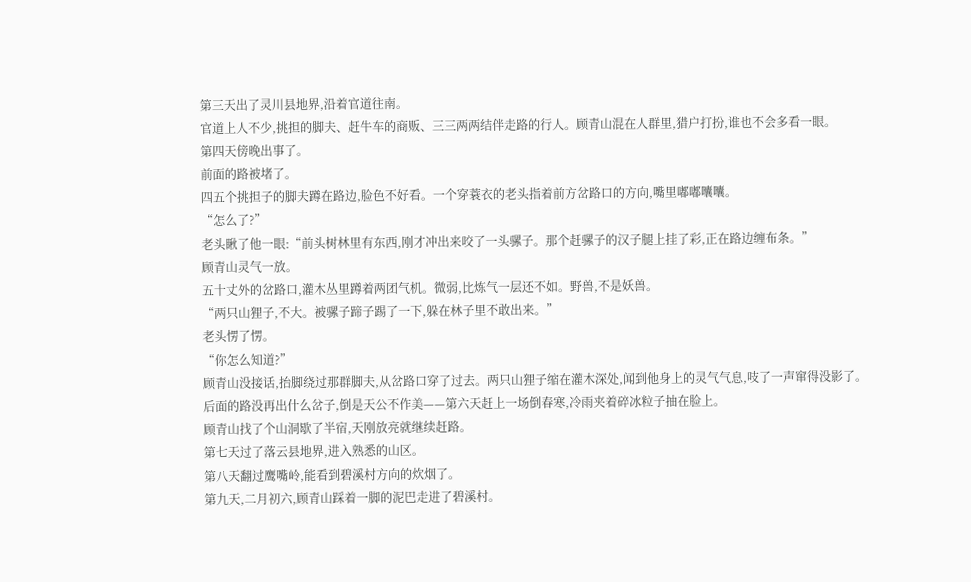第三天出了灵川县地界,沿着官道往南。
官道上人不少,挑担的脚夫、赶牛车的商贩、三三两两结伴走路的行人。顾青山混在人群里,猎户打扮,谁也不会多看一眼。
第四天傍晚出事了。
前面的路被堵了。
四五个挑担子的脚夫蹲在路边,脸色不好看。一个穿蓑衣的老头指着前方岔路口的方向,嘴里嘟嘟囔囔。
“怎么了?”
老头瞅了他一眼:“前头树林里有东西,刚才冲出来咬了一头骡子。那个赶骡子的汉子腿上挂了彩,正在路边缠布条。”
顾青山灵气一放。
五十丈外的岔路口,灌木丛里蹲着两团气机。微弱,比炼气一层还不如。野兽,不是妖兽。
“两只山狸子,不大。被骡子蹄子踢了一下,躲在林子里不敢出来。”
老头愣了愣。
“你怎么知道?”
顾青山没接话,抬脚绕过那群脚夫,从岔路口穿了过去。两只山狸子缩在灌木深处,闻到他身上的灵气气息,吱了一声窜得没影了。
后面的路没再出什么岔子,倒是天公不作美——第六天赶上一场倒春寒,冷雨夹着碎冰粒子抽在脸上。
顾青山找了个山洞歇了半宿,天刚放亮就继续赶路。
第七天过了落云县地界,进入熟悉的山区。
第八天翻过鹰嘴岭,能看到碧溪村方向的炊烟了。
第九天,二月初六,顾青山踩着一脚的泥巴走进了碧溪村。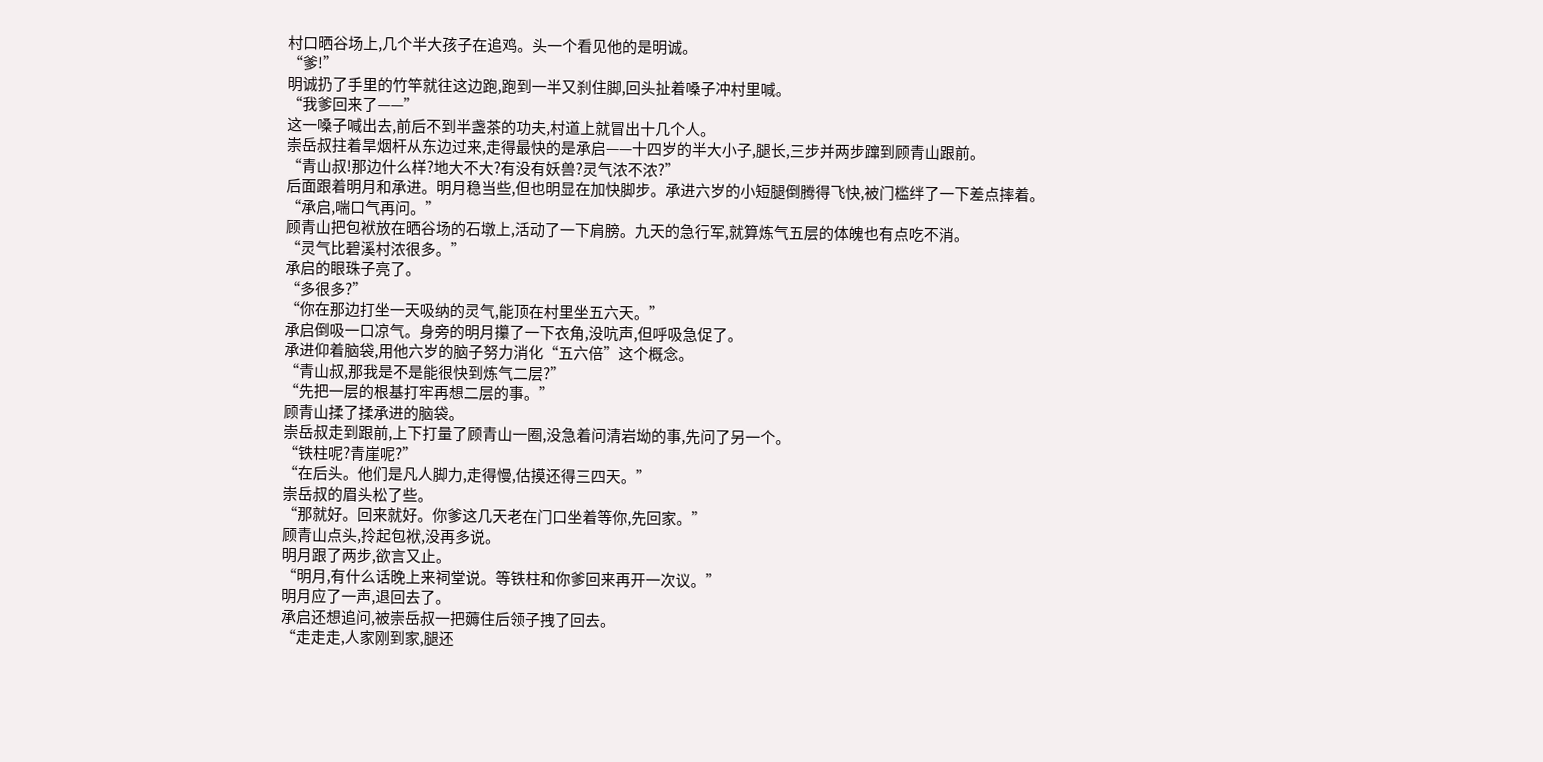村口晒谷场上,几个半大孩子在追鸡。头一个看见他的是明诚。
“爹!”
明诚扔了手里的竹竿就往这边跑,跑到一半又刹住脚,回头扯着嗓子冲村里喊。
“我爹回来了——”
这一嗓子喊出去,前后不到半盏茶的功夫,村道上就冒出十几个人。
崇岳叔拄着旱烟杆从东边过来,走得最快的是承启——十四岁的半大小子,腿长,三步并两步蹿到顾青山跟前。
“青山叔!那边什么样?地大不大?有没有妖兽?灵气浓不浓?”
后面跟着明月和承进。明月稳当些,但也明显在加快脚步。承进六岁的小短腿倒腾得飞快,被门槛绊了一下差点摔着。
“承启,喘口气再问。”
顾青山把包袱放在晒谷场的石墩上,活动了一下肩膀。九天的急行军,就算炼气五层的体魄也有点吃不消。
“灵气比碧溪村浓很多。”
承启的眼珠子亮了。
“多很多?”
“你在那边打坐一天吸纳的灵气,能顶在村里坐五六天。”
承启倒吸一口凉气。身旁的明月攥了一下衣角,没吭声,但呼吸急促了。
承进仰着脑袋,用他六岁的脑子努力消化“五六倍”这个概念。
“青山叔,那我是不是能很快到炼气二层?”
“先把一层的根基打牢再想二层的事。”
顾青山揉了揉承进的脑袋。
崇岳叔走到跟前,上下打量了顾青山一圈,没急着问清岩坳的事,先问了另一个。
“铁柱呢?青崖呢?”
“在后头。他们是凡人脚力,走得慢,估摸还得三四天。”
崇岳叔的眉头松了些。
“那就好。回来就好。你爹这几天老在门口坐着等你,先回家。”
顾青山点头,拎起包袱,没再多说。
明月跟了两步,欲言又止。
“明月,有什么话晚上来祠堂说。等铁柱和你爹回来再开一次议。”
明月应了一声,退回去了。
承启还想追问,被崇岳叔一把薅住后领子拽了回去。
“走走走,人家刚到家,腿还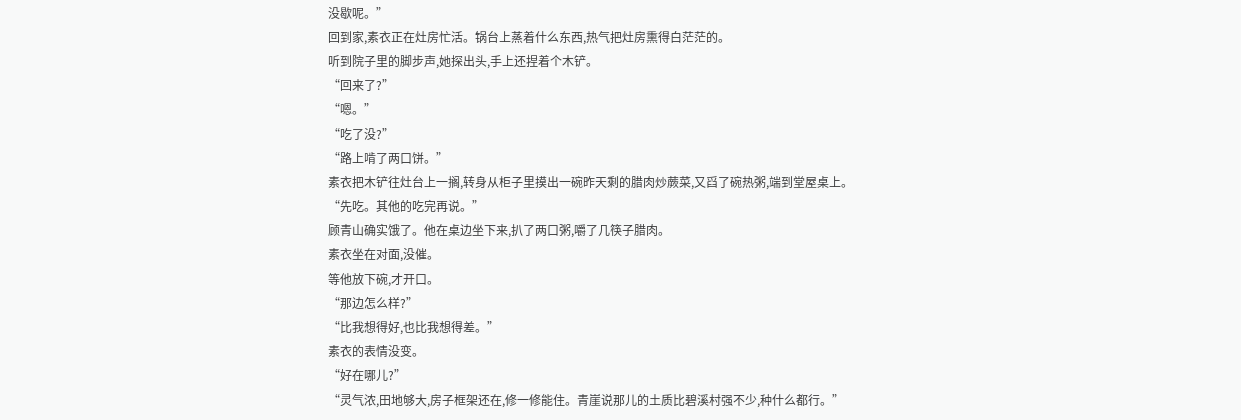没歇呢。”
回到家,素衣正在灶房忙活。锅台上蒸着什么东西,热气把灶房熏得白茫茫的。
听到院子里的脚步声,她探出头,手上还捏着个木铲。
“回来了?”
“嗯。”
“吃了没?”
“路上啃了两口饼。”
素衣把木铲往灶台上一搁,转身从柜子里摸出一碗昨天剩的腊肉炒蕨菜,又舀了碗热粥,端到堂屋桌上。
“先吃。其他的吃完再说。”
顾青山确实饿了。他在桌边坐下来,扒了两口粥,嚼了几筷子腊肉。
素衣坐在对面,没催。
等他放下碗,才开口。
“那边怎么样?”
“比我想得好,也比我想得差。”
素衣的表情没变。
“好在哪儿?”
“灵气浓,田地够大,房子框架还在,修一修能住。青崖说那儿的土质比碧溪村强不少,种什么都行。”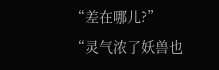“差在哪儿?”
“灵气浓了妖兽也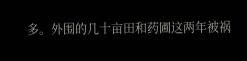多。外围的几十亩田和药圃这两年被祸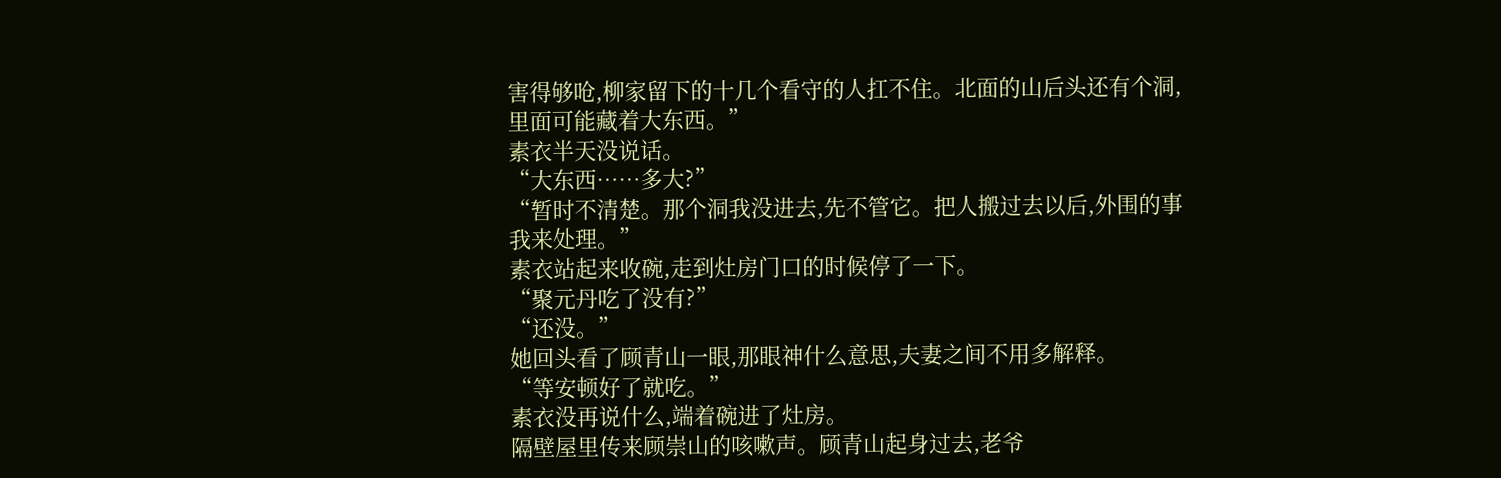害得够呛,柳家留下的十几个看守的人扛不住。北面的山后头还有个洞,里面可能藏着大东西。”
素衣半天没说话。
“大东西……多大?”
“暂时不清楚。那个洞我没进去,先不管它。把人搬过去以后,外围的事我来处理。”
素衣站起来收碗,走到灶房门口的时候停了一下。
“聚元丹吃了没有?”
“还没。”
她回头看了顾青山一眼,那眼神什么意思,夫妻之间不用多解释。
“等安顿好了就吃。”
素衣没再说什么,端着碗进了灶房。
隔壁屋里传来顾崇山的咳嗽声。顾青山起身过去,老爷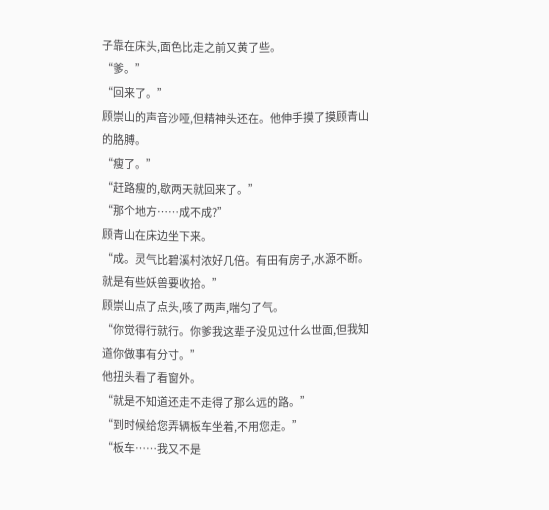子靠在床头,面色比走之前又黄了些。
“爹。”
“回来了。”
顾崇山的声音沙哑,但精神头还在。他伸手摸了摸顾青山的胳膊。
“瘦了。”
“赶路瘦的,歇两天就回来了。”
“那个地方……成不成?”
顾青山在床边坐下来。
“成。灵气比碧溪村浓好几倍。有田有房子,水源不断。就是有些妖兽要收拾。”
顾崇山点了点头,咳了两声,喘匀了气。
“你觉得行就行。你爹我这辈子没见过什么世面,但我知道你做事有分寸。”
他扭头看了看窗外。
“就是不知道还走不走得了那么远的路。”
“到时候给您弄辆板车坐着,不用您走。”
“板车……我又不是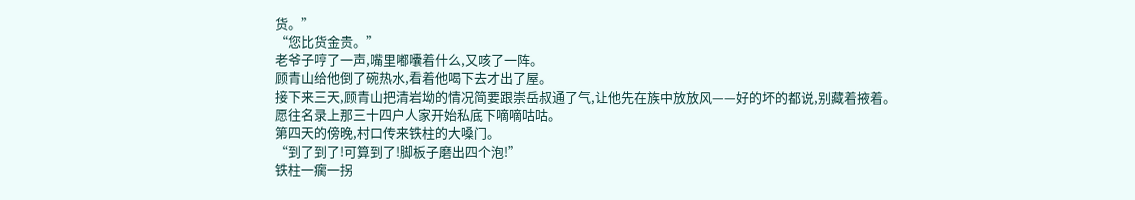货。”
“您比货金贵。”
老爷子哼了一声,嘴里嘟囔着什么,又咳了一阵。
顾青山给他倒了碗热水,看着他喝下去才出了屋。
接下来三天,顾青山把清岩坳的情况简要跟崇岳叔通了气,让他先在族中放放风——好的坏的都说,别藏着掖着。
愿往名录上那三十四户人家开始私底下嘀嘀咕咕。
第四天的傍晚,村口传来铁柱的大嗓门。
“到了到了!可算到了!脚板子磨出四个泡!”
铁柱一瘸一拐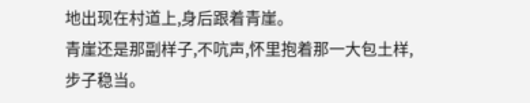地出现在村道上,身后跟着青崖。
青崖还是那副样子,不吭声,怀里抱着那一大包土样,步子稳当。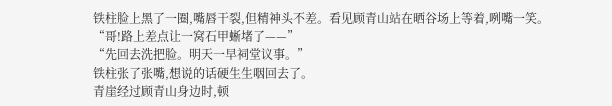铁柱脸上黑了一圈,嘴唇干裂,但精神头不差。看见顾青山站在晒谷场上等着,咧嘴一笑。
“哥!路上差点让一窝石甲蜥堵了——”
“先回去洗把脸。明天一早祠堂议事。”
铁柱张了张嘴,想说的话硬生生咽回去了。
青崖经过顾青山身边时,顿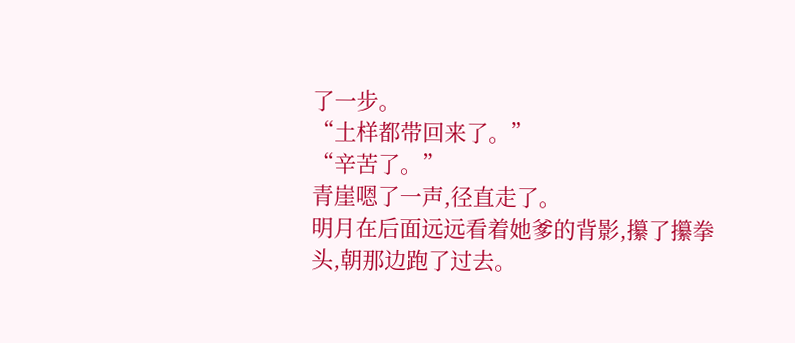了一步。
“土样都带回来了。”
“辛苦了。”
青崖嗯了一声,径直走了。
明月在后面远远看着她爹的背影,攥了攥拳头,朝那边跑了过去。